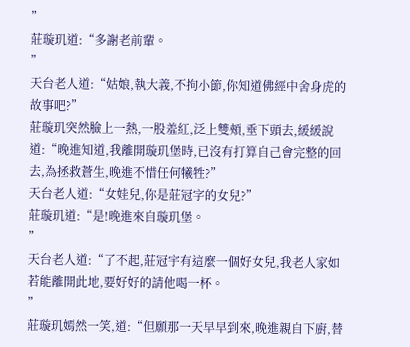”
莊璇玑道:“多謝老前輩。
”
天台老人道:“姑娘,執大義,不拘小節,你知道佛經中舍身虎的故事吧?”
莊璇玑突然臉上一熱,一股羞紅,泛上雙頰,垂下頭去,緩緩說道:“晚進知道,我離開璇玑堡時,已沒有打算自己會完整的回去,為拯救蒼生,晚進不惜任何犧牲?”
天台老人道:“女娃兒,你是莊冠字的女兒?”
莊璇玑道:“是!晚進來自璇玑堡。
”
天台老人道:“了不起,莊冠宇有這麼一個好女兒,我老人家如若能離開此地,要好好的請他喝一杯。
”
莊璇玑嫣然一笑,道:“但願那一天早早到來,晚進親自下廚,替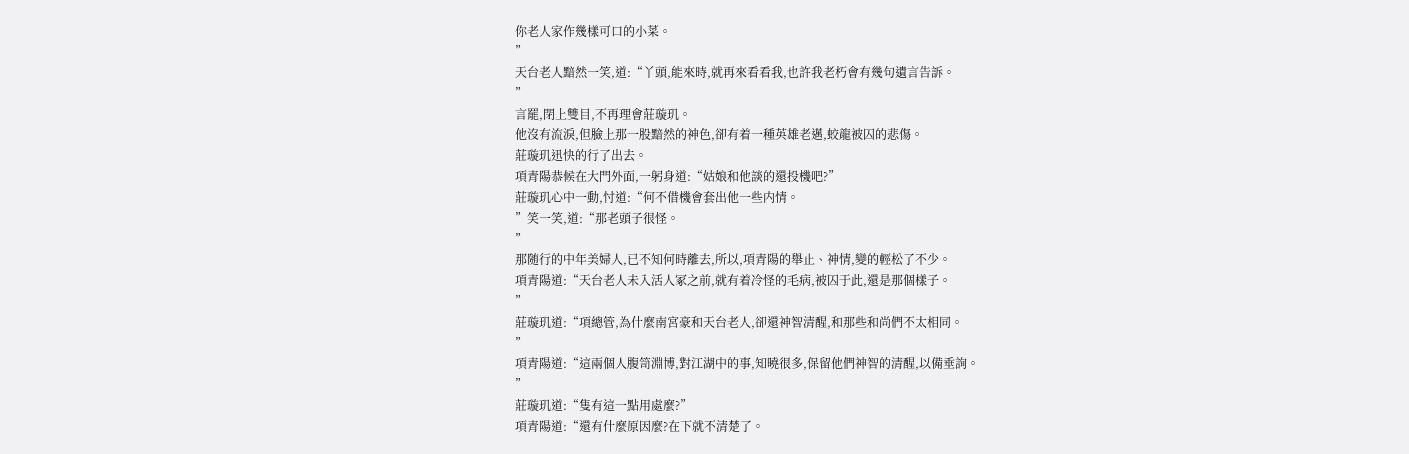你老人家作幾樣可口的小菜。
”
天台老人黯然一笑,道:“丫頭,能來時,就再來看看我,也許我老朽會有幾句遺言告訴。
”
言罷,閉上雙目,不再理會莊璇玑。
他沒有流淚,但臉上那一股黯然的神色,卻有着一種英雄老邁,蛟龍被囚的悲傷。
莊璇玑迅快的行了出去。
項青陽恭候在大門外面,一躬身道:“姑娘和他談的還投機吧?”
莊璇玑心中一動,忖道:“何不借機會套出他一些内情。
”笑一笑,道:“那老頭子很怪。
”
那随行的中年美婦人,已不知何時離去,所以,項青陽的舉止、神情,變的輕松了不少。
項青陽道:“天台老人未入活人冢之前,就有着冷怪的毛病,被囚于此,還是那個樣子。
”
莊璇玑道:“項總管,為什麼南宮豪和天台老人,卻還神智清醒,和那些和尚們不太相同。
”
項青陽道:“這兩個人腹笥淵博,對江湖中的事,知曉很多,保留他們神智的清醒,以備垂詢。
”
莊璇玑道:“隻有這一點用處麼?”
項青陽道:“還有什麼原因麼?在下就不清楚了。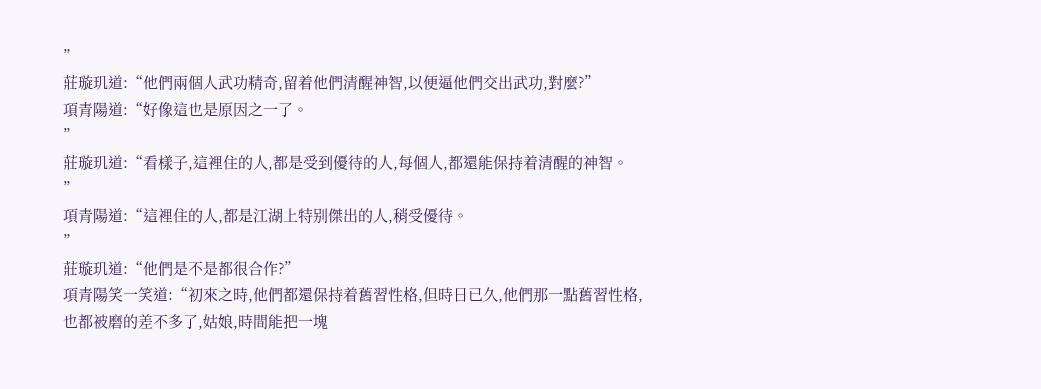”
莊璇玑道:“他們兩個人武功精奇,留着他們清醒神智,以便逼他們交出武功,對麼?”
項青陽道:“好像這也是原因之一了。
”
莊璇玑道:“看樣子,這裡住的人,都是受到優待的人,每個人,都還能保持着清醒的神智。
”
項青陽道:“這裡住的人,都是江湖上特别傑出的人,稍受優待。
”
莊璇玑道:“他們是不是都很合作?”
項青陽笑一笑道:“初來之時,他們都還保持着舊習性格,但時日已久,他們那一點舊習性格,也都被磨的差不多了,姑娘,時間能把一塊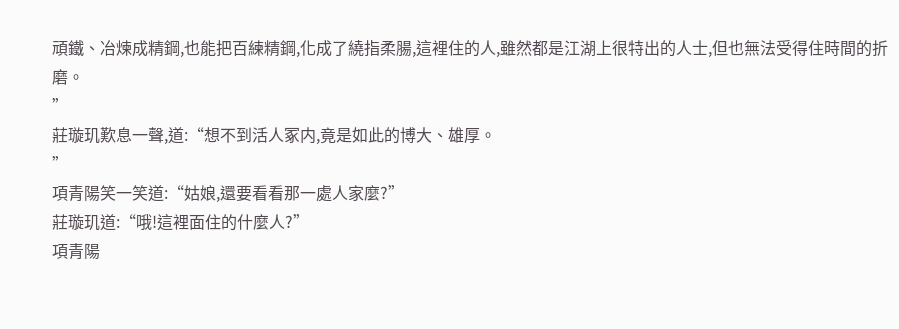頑鐵、冶煉成精鋼,也能把百練精鋼,化成了繞指柔腸,這裡住的人,雖然都是江湖上很特出的人士,但也無法受得住時間的折磨。
”
莊璇玑歎息一聲,道:“想不到活人冢内,竟是如此的博大、雄厚。
”
項青陽笑一笑道:“姑娘,還要看看那一處人家麼?”
莊璇玑道:“哦!這裡面住的什麼人?”
項青陽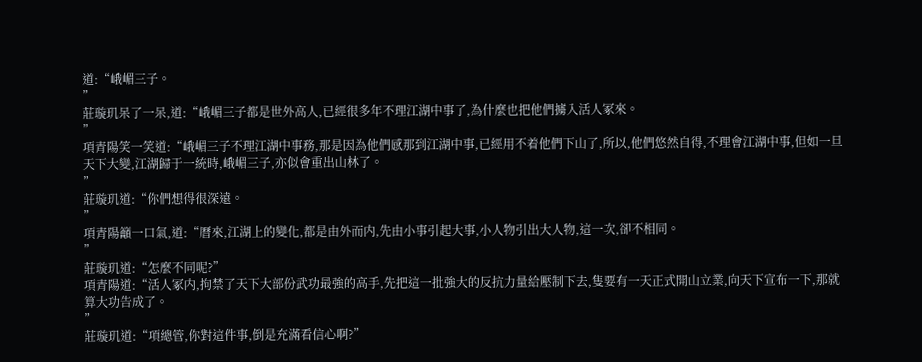道:“峨嵋三子。
”
莊璇玑呆了一呆,道:“峨嵋三子都是世外高人,已經很多年不理江湖中事了,為什麼也把他們擄入活人冢來。
”
項青陽笑一笑道:“峨嵋三子不理江湖中事務,那是因為他們感那到江湖中事,已經用不着他們下山了,所以,他們悠然自得,不理會江湖中事,但如一旦天下大變,江湖歸于一統時,峨嵋三子,亦似會重出山林了。
”
莊璇玑道:“你們想得很深遠。
”
項青陽籲一口氣,道:“曆來,江湖上的變化,都是由外而内,先由小事引起大事,小人物引出大人物,這一次,卻不相同。
”
莊璇玑道:“怎麼不同呢?”
項青陽道:“活人冢内,拘禁了天下大部份武功最強的高手,先把這一批強大的反抗力量給壓制下去,隻要有一天正式開山立業,向天下宣布一下,那就算大功告成了。
”
莊璇玑道:“項總管,你對這件事,倒是充滿看信心啊?”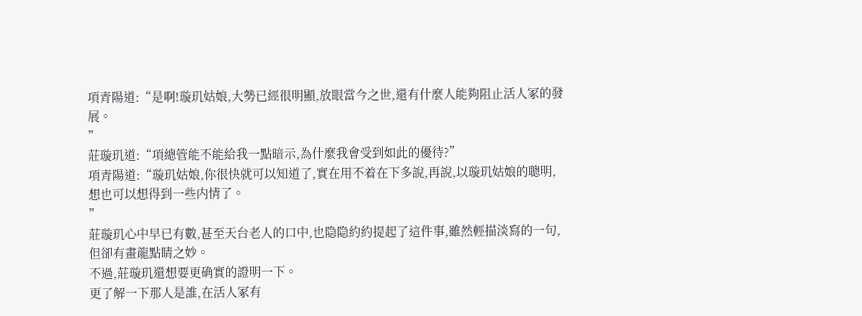項青陽道:“是啊!璇玑姑娘,大勢已經很明顯,放眼當今之世,還有什麼人能夠阻止活人冢的發展。
”
莊璇玑道:“項總管能不能給我一點暗示,為什麼我會受到如此的優待?”
項青陽道:“璇玑姑娘,你很快就可以知道了,實在用不着在下多說,再說,以璇玑姑娘的聰明,想也可以想得到一些内情了。
”
莊璇玑心中早已有數,甚至天台老人的口中,也隐隐約約提起了這件事,雖然輕描淡寫的一句,但卻有畫龍點睛之妙。
不過,莊璇玑還想要更确實的證明一下。
更了解一下那人是誰,在活人冢有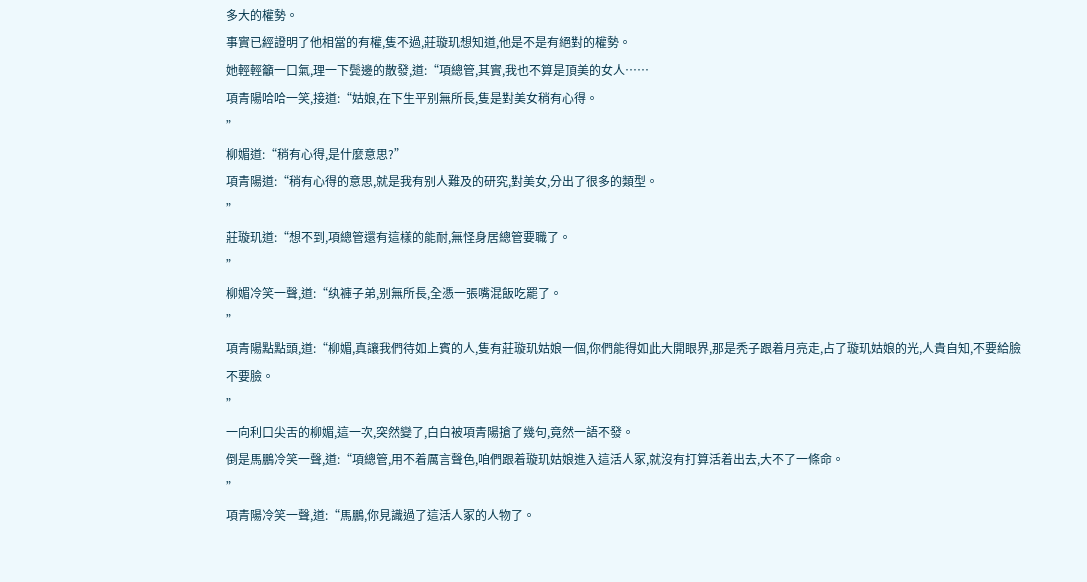多大的權勢。
事實已經證明了他相當的有權,隻不過,莊璇玑想知道,他是不是有絕對的權勢。
她輕輕籲一口氣,理一下鬓邊的散發,道:“項總管,其實,我也不算是頂美的女人……
項青陽哈哈一笑,接道:“姑娘,在下生平别無所長,隻是對美女稍有心得。
”
柳媚道:“稍有心得,是什麼意思?”
項青陽道:“稍有心得的意思,就是我有别人難及的研究,對美女,分出了很多的類型。
”
莊璇玑道:“想不到,項總管還有這樣的能耐,無怪身居總管要職了。
”
柳媚冷笑一聲,道:“纨褲子弟,别無所長,全憑一張嘴混飯吃罷了。
”
項青陽點點頭,道:“柳媚,真讓我們待如上賓的人,隻有莊璇玑姑娘一個,你們能得如此大開眼界,那是秃子跟着月亮走,占了璇玑姑娘的光,人貴自知,不要給臉不要臉。
”
一向利口尖舌的柳媚,這一次,突然變了,白白被項青陽搶了幾句,竟然一語不發。
倒是馬鵬冷笑一聲,道:“項總管,用不着厲言聲色,咱們跟着璇玑姑娘進入這活人冢,就沒有打算活着出去,大不了一條命。
”
項青陽冷笑一聲,道:“馬鵬,你見識過了這活人冢的人物了。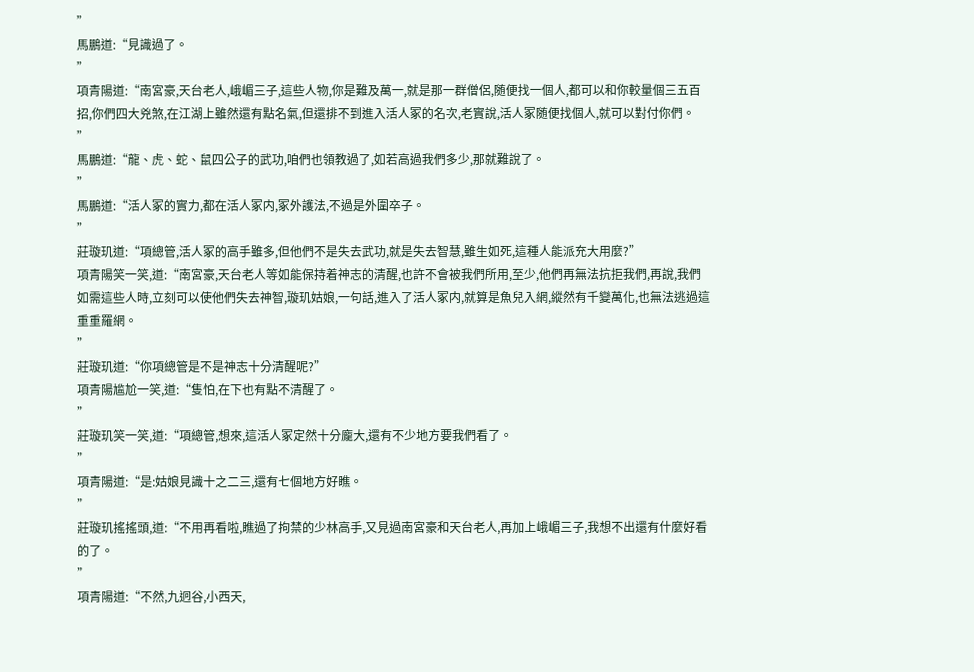”
馬鵬道:“見識過了。
”
項青陽道:“南宮豪,天台老人,峨嵋三子,這些人物,你是難及萬一,就是那一群僧侶,随便找一個人,都可以和你較量個三五百招,你們四大兇煞,在江湖上雖然還有點名氣,但還排不到進入活人冢的名次,老實說,活人冢随便找個人,就可以對付你們。
”
馬鵬道:“龍、虎、蛇、鼠四公子的武功,咱們也領教過了,如若高過我們多少,那就難說了。
”
馬鵬道:“活人冢的實力,都在活人冢内,冢外護法,不過是外圍卒子。
”
莊璇玑道:“項總管,活人冢的高手雖多,但他們不是失去武功,就是失去智慧,雖生如死,這種人能派充大用麼?”
項青陽笑一笑,道:“南宮豪,天台老人等如能保持着神志的清醒,也許不會被我們所用,至少,他們再無法抗拒我們,再說,我們如需這些人時,立刻可以使他們失去神智,璇玑姑娘,一句話,進入了活人冢内,就算是魚兒入網,縱然有千變萬化,也無法逃過這重重羅網。
”
莊璇玑道:“你項總管是不是神志十分清醒呢?”
項青陽尴尬一笑,道:“隻怕,在下也有點不清醒了。
”
莊璇玑笑一笑,道:“項總管,想來,這活人冢定然十分龐大,還有不少地方要我們看了。
”
項青陽道:“是:姑娘見識十之二三,還有七個地方好瞧。
”
莊璇玑搖搖頭,道:“不用再看啦,瞧過了拘禁的少林高手,又見過南宮豪和天台老人,再加上峨嵋三子,我想不出還有什麼好看的了。
”
項青陽道:“不然,九迥谷,小西天,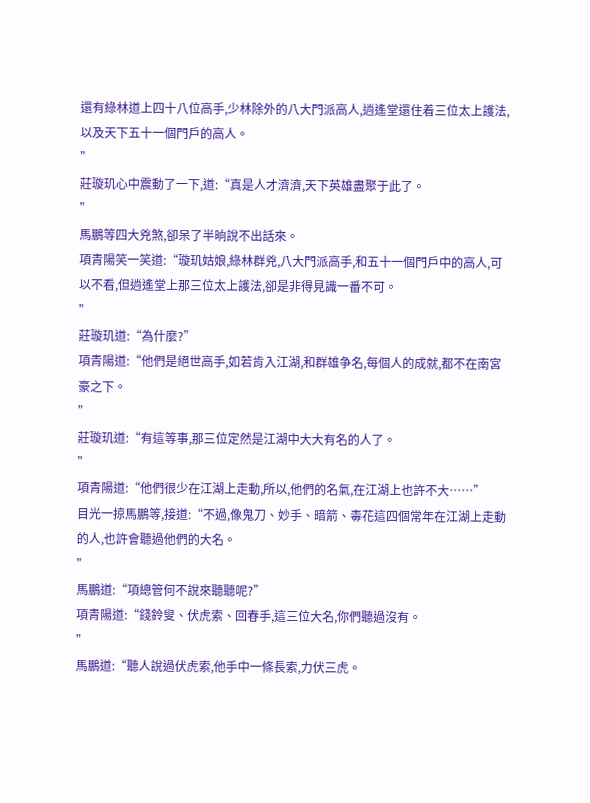還有綠林道上四十八位高手,少林除外的八大門派高人,逍遙堂還住着三位太上護法,以及天下五十一個門戶的高人。
”
莊璇玑心中震動了一下,道:“真是人才濟濟,天下英雄盡聚于此了。
”
馬鵬等四大兇煞,卻呆了半晌說不出話來。
項青陽笑一笑道:“璇玑姑娘,綠林群兇,八大門派高手,和五十一個門戶中的高人,可以不看,但逍遙堂上那三位太上護法,卻是非得見識一番不可。
”
莊璇玑道:“為什麼?”
項青陽道:“他們是絕世高手,如若肯入江湖,和群雄争名,每個人的成就,都不在南宮豪之下。
”
莊璇玑道:“有這等事,那三位定然是江湖中大大有名的人了。
”
項青陽道:“他們很少在江湖上走動,所以,他們的名氣,在江湖上也許不大……”
目光一掠馬鵬等,接道:“不過,像鬼刀、妙手、暗箭、毒花這四個常年在江湖上走動的人,也許會聽過他們的大名。
”
馬鵬道:“項總管何不說來聽聽呢?”
項青陽道:“錢鈴叟、伏虎索、回春手,這三位大名,你們聽過沒有。
”
馬鵬道:“聽人說過伏虎索,他手中一條長索,力伏三虎。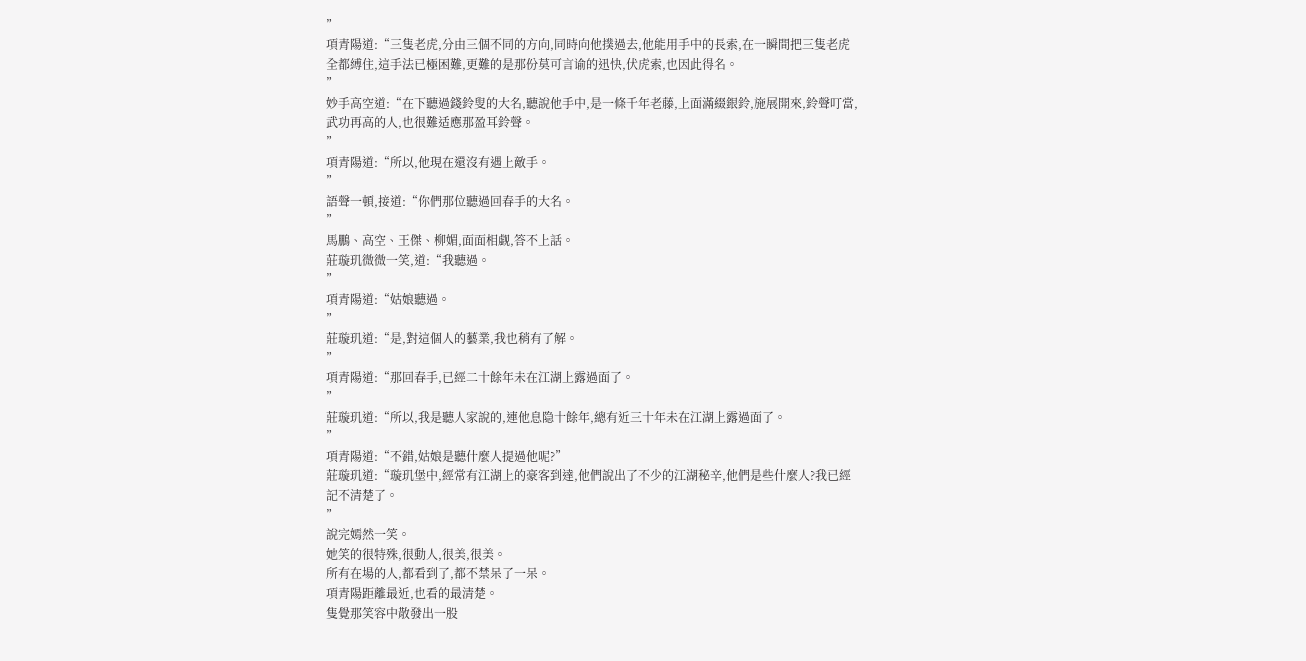”
項青陽道:“三隻老虎,分由三個不同的方向,同時向他撲過去,他能用手中的長索,在一瞬間把三隻老虎全都縛住,這手法已極困難,更難的是那份莫可言谕的迅快,伏虎索,也因此得名。
”
妙手高空道:“在下聽過錢鈴叟的大名,聽說他手中,是一條千年老藤,上面滿綴銀鈴,施展開來,鈴聲叮當,武功再高的人,也很難适應那盈耳鈴聲。
”
項青陽道:“所以,他現在還沒有遇上敵手。
”
語聲一頓,接道:“你們那位聽過回春手的大名。
”
馬鵬、高空、王傑、柳媚,面面相觑,答不上話。
莊璇玑微微一笑,道:“我聽過。
”
項青陽道:“姑娘聽過。
”
莊璇玑道:“是,對這個人的藝業,我也稍有了解。
”
項青陽道:“那回春手,已經二十餘年未在江湖上露過面了。
”
莊璇玑道:“所以,我是聽人家說的,連他息隐十餘年,總有近三十年未在江湖上露過面了。
”
項青陽道:“不錯,姑娘是聽什麼人提過他呢?”
莊璇玑道:“璇玑堡中,經常有江湖上的豪客到達,他們說出了不少的江湖秘辛,他們是些什麼人?我已經記不清楚了。
”
說完嫣然一笑。
她笑的很特殊,很動人,很美,很美。
所有在場的人,都看到了,都不禁呆了一呆。
項青陽距離最近,也看的最清楚。
隻覺那笑容中散發出一股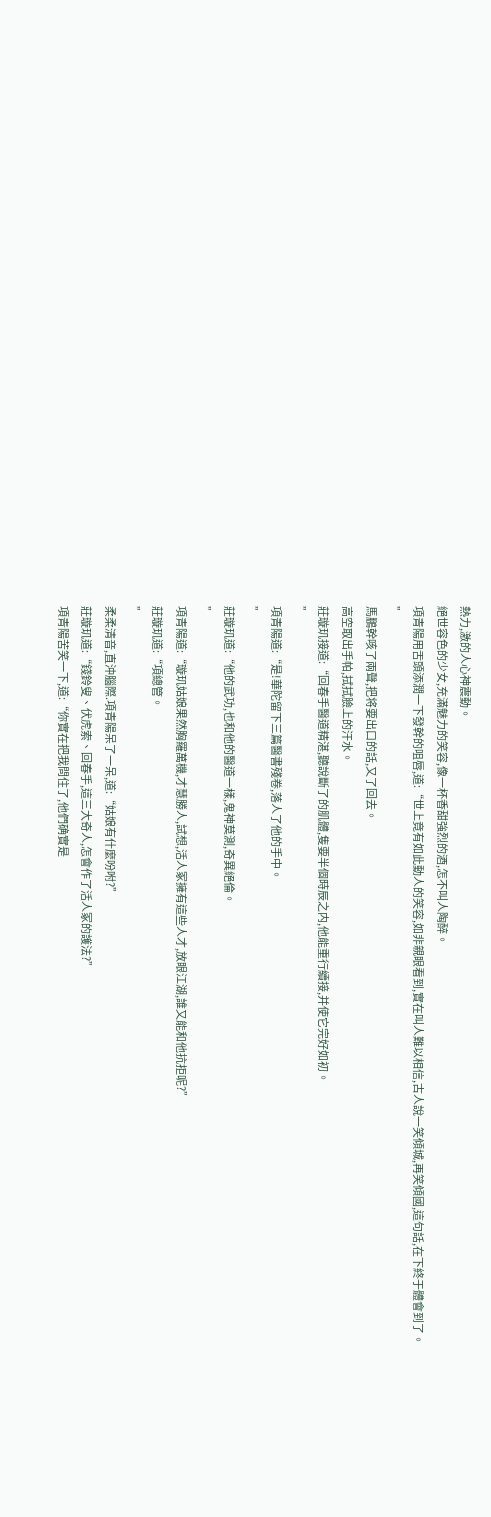熱力,激的人心神震動。
絕世容色的少女,充滿魅力的笑容,像一杯香甜強烈的酒,怎不叫人陶醉。
項青陽用舌頭添潤一下發幹的咀唇,道:“世上竟有如此動人的笑容,如非親眼看到,實在叫人難以相信,古人說一笑傾城,再笑傾國,這句話,在下終于體會到了。
”
馬鵬幹咳了兩聲,把将要出口的話,又了回去。
高空取出手帕,拭拭臉上的汗水。
莊璇玑接道:“回春手醫道精湛,聽說斷了的肌體,隻要半個時辰之内,他能重行續接,并使它完好如初。
”
項青陽道:“是!華陀留下三篇醫書殘卷,落人了他的手中。
”
莊璇玑道:“他的武功,也和他的醫道一樣,鬼神莫測,奇異絕倫。
”
項青陽道:“璇玑姑娘果然胸羅萬機,才慧勝人,試想,活人冢擁有這些人才,放眼江湖,誰又能和他抗拒呢?”
莊璇玑道:“項總管。
”
柔柔清音,直沖腦際.項青陽呆了一呆,道:“姑娘有什麼吩咐?”
莊璇玑道:“錢鈴叟、伏虎索、回春手,這三大奇人,怎會作了活人冢的護法?”
項青陽苦笑一下,道:“你實在把我問住了,他們确實是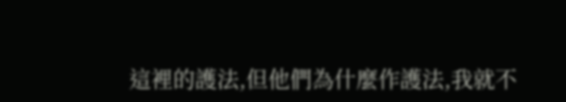這裡的護法,但他們為什麼作護法,我就不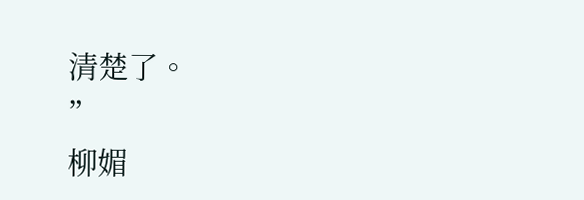清楚了。
”
柳媚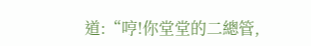道:“哼!你堂堂的二總管,